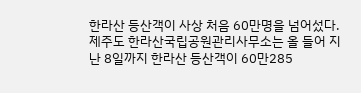한라산 등산객이 사상 처음 60만명을 넘어섰다. 제주도 한라산국립공원관리사무소는 올 들어 지난 8일까지 한라산 등산객이 60만285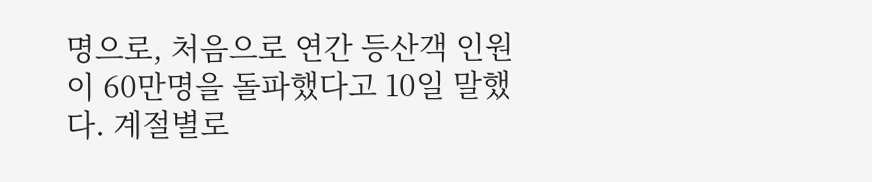명으로, 처음으로 연간 등산객 인원이 60만명을 돌파했다고 10일 말했다. 계절별로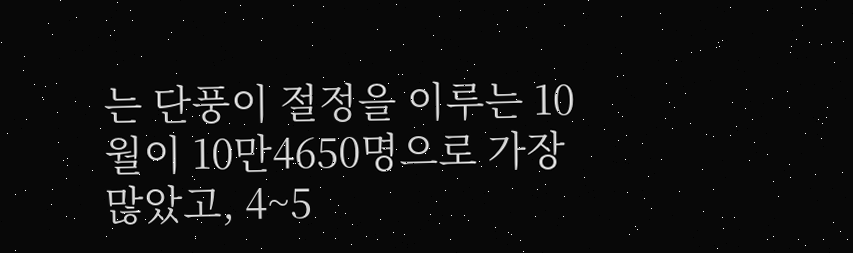는 단풍이 절정을 이루는 10월이 10만4650명으로 가장 많았고, 4~5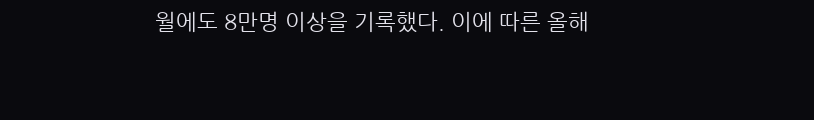월에도 8만명 이상을 기록했다. 이에 따른 올해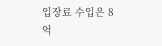입장료 수입은 8억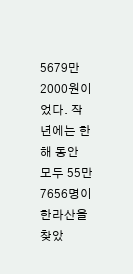5679만2000원이었다. 작년에는 한 해 동안 모두 55만7656명이 한라산을 찾았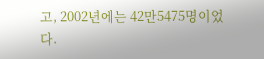고, 2002년에는 42만5475명이었다.